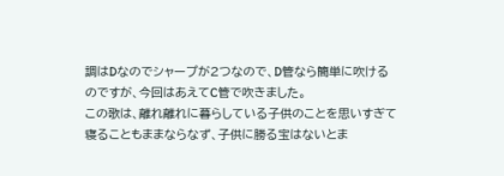調はDなのでシャープが2つなので、D管なら簡単に吹けるのですが、今回はあえてC管で吹きました。
この歌は、離れ離れに暮らしている子供のことを思いすぎて寝ることもままならなず、子供に勝る宝はないとま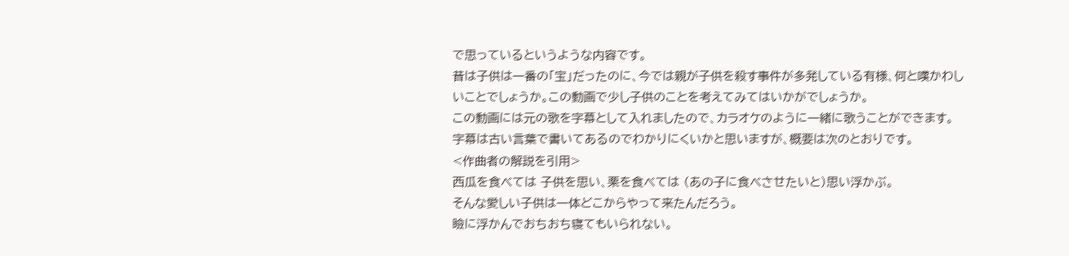で思っているというような内容です。
昔は子供は一番の「宝」だったのに、今では親が子供を殺す事件が多発している有様、何と嘆かわしいことでしょうか。この動画で少し子供のことを考えてみてはいかがでしょうか。
この動画には元の歌を字幕として入れましたので、カラオケのように一緒に歌うことができます。
字幕は古い言葉で書いてあるのでわかりにくいかと思いますが、概要は次のとおりです。
<作曲者の解説を引用>
西瓜を食べては 子供を思い、栗を食べては (あの子に食べさせたいと)思い浮かぶ。
そんな愛しい子供は一体どこからやって来たんだろう。
瞼に浮かんでおちおち寝てもいられない。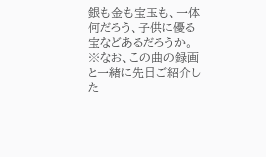銀も金も宝玉も、一体何だろう、子供に優る宝などあるだろうか。
※なお、この曲の録画と一緒に先日ご紹介した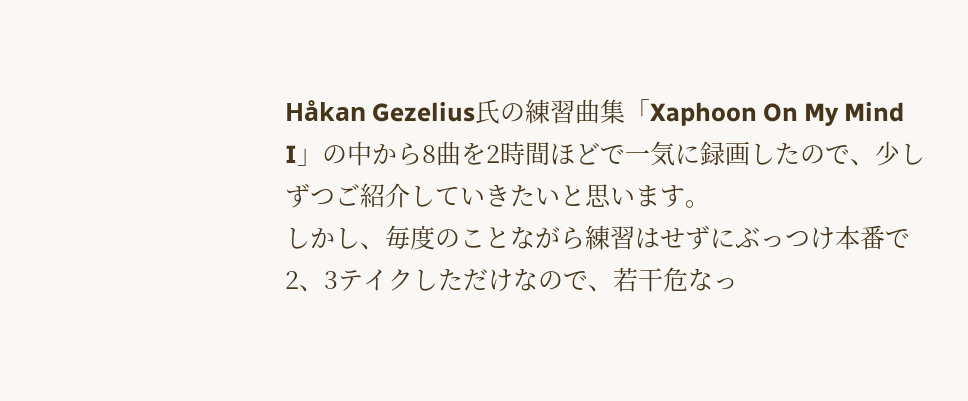Håkan Gezelius氏の練習曲集「Xaphoon On My Mind I」の中から8曲を2時間ほどで一気に録画したので、少しずつご紹介していきたいと思います。
しかし、毎度のことながら練習はせずにぶっつけ本番で2、3テイクしただけなので、若干危なっ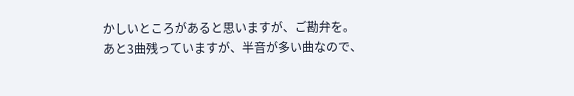かしいところがあると思いますが、ご勘弁を。
あと3曲残っていますが、半音が多い曲なので、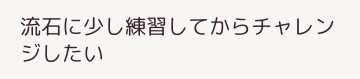流石に少し練習してからチャレンジしたい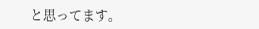と思ってます。